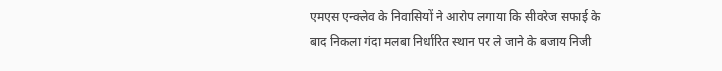एमएस एन्क्लेव के निवासियों ने आरोप लगाया कि सीवरेज सफाई के बाद निकला गंदा मलबा निर्धारित स्थान पर ले जाने के बजाय निजी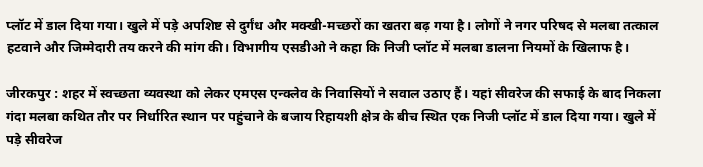प्लॉट में डाल दिया गया। खुले में पड़े अपशिष्ट से दुर्गंध और मक्खी-मच्छरों का खतरा बढ़ गया है। लोगों ने नगर परिषद से मलबा तत्काल हटवाने और जिम्मेदारी तय करने की मांग की। विभागीय एसडीओ ने कहा कि निजी प्लॉट में मलबा डालना नियमों के खिलाफ है।

जीरकपुर : शहर में स्वच्छता व्यवस्था को लेकर एमएस एन्क्लेव के निवासियों ने सवाल उठाए हैं। यहां सीवरेज की सफाई के बाद निकला गंदा मलबा कथित तौर पर निर्धारित स्थान पर पहुंचाने के बजाय रिहायशी क्षेत्र के बीच स्थित एक निजी प्लॉट में डाल दिया गया। खुले में पड़े सीवरेज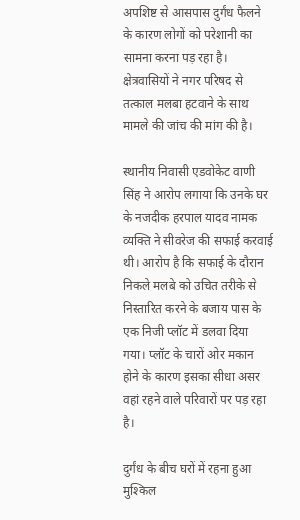अपशिष्ट से आसपास दुर्गंध फैलने के कारण लोगों को परेशानी का सामना करना पड़ रहा है। क्षेत्रवासियों ने नगर परिषद से तत्काल मलबा हटवाने के साथ मामले की जांच की मांग की है।

स्थानीय निवासी एडवोकेट वाणी सिंह ने आरोप लगाया कि उनके घर के नजदीक हरपाल यादव नामक व्यक्ति ने सीवरेज की सफाई करवाई थी। आरोप है कि सफाई के दौरान निकले मलबे को उचित तरीके से निस्तारित करने के बजाय पास के एक निजी प्लॉट में डलवा दिया गया। प्लॉट के चारों ओर मकान होने के कारण इसका सीधा असर वहां रहने वाले परिवारों पर पड़ रहा है।

दुर्गंध के बीच घरों में रहना हुआ मुश्किल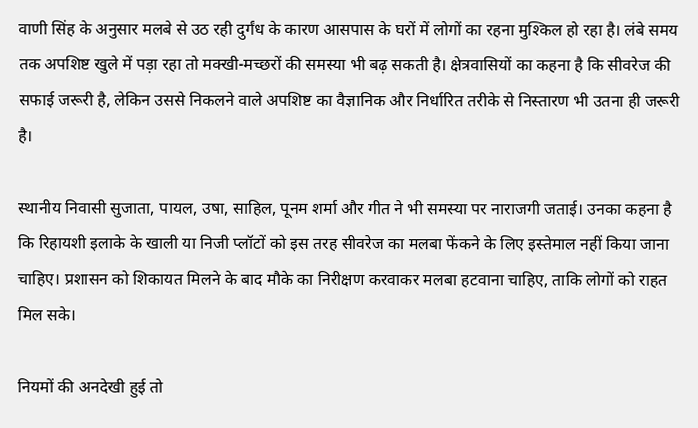वाणी सिंह के अनुसार मलबे से उठ रही दुर्गंध के कारण आसपास के घरों में लोगों का रहना मुश्किल हो रहा है। लंबे समय तक अपशिष्ट खुले में पड़ा रहा तो मक्खी-मच्छरों की समस्या भी बढ़ सकती है। क्षेत्रवासियों का कहना है कि सीवरेज की सफाई जरूरी है, लेकिन उससे निकलने वाले अपशिष्ट का वैज्ञानिक और निर्धारित तरीके से निस्तारण भी उतना ही जरूरी है।

स्थानीय निवासी सुजाता, पायल, उषा, साहिल, पूनम शर्मा और गीत ने भी समस्या पर नाराजगी जताई। उनका कहना है कि रिहायशी इलाके के खाली या निजी प्लॉटों को इस तरह सीवरेज का मलबा फेंकने के लिए इस्तेमाल नहीं किया जाना चाहिए। प्रशासन को शिकायत मिलने के बाद मौके का निरीक्षण करवाकर मलबा हटवाना चाहिए, ताकि लोगों को राहत मिल सके।

नियमों की अनदेखी हुई तो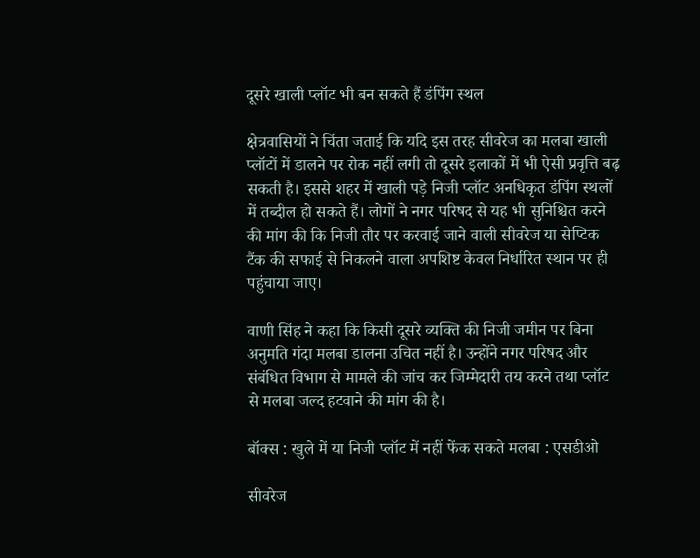दूसरे खाली प्लॉट भी बन सकते हैं डंपिंग स्थल

क्षेत्रवासियों ने चिंता जताई कि यदि इस तरह सीवरेज का मलबा खाली प्लॉटों में डालने पर रोक नहीं लगी तो दूसरे इलाकों में भी ऐसी प्रवृत्ति बढ़ सकती है। इससे शहर में खाली पड़े निजी प्लॉट अनधिकृत डंपिंग स्थलों में तब्दील हो सकते हैं। लोगों ने नगर परिषद से यह भी सुनिश्चित करने की मांग की कि निजी तौर पर करवाई जाने वाली सीवरेज या सेप्टिक टैंक की सफाई से निकलने वाला अपशिष्ट केवल निर्धारित स्थान पर ही पहुंचाया जाए।

वाणी सिंह ने कहा कि किसी दूसरे व्यक्ति की निजी जमीन पर बिना अनुमति गंदा मलबा डालना उचित नहीं है। उन्होंने नगर परिषद और संबंधित विभाग से मामले की जांच कर जिम्मेदारी तय करने तथा प्लॉट से मलबा जल्द हटवाने की मांग की है।

बॉक्स : खुले में या निजी प्लॉट में नहीं फेंक सकते मलबा : एसडीओ

सीवरेज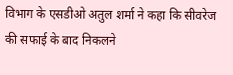विभाग के एसडीओ अतुल शर्मा ने कहा कि सीवरेज की सफाई के बाद निकलने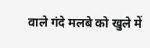वाले गंदे मलबे को खुले में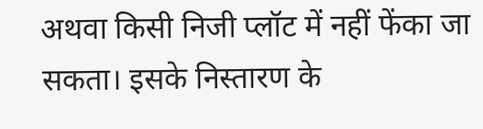अथवा किसी निजी प्लॉट में नहीं फेंका जा सकता। इसके निस्तारण के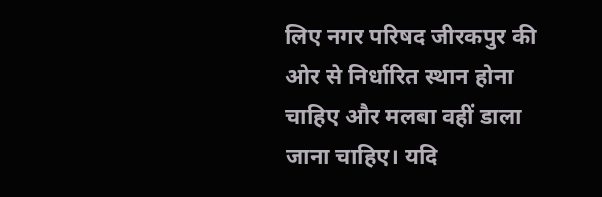लिए नगर परिषद जीरकपुर की ओर से निर्धारित स्थान होना चाहिए और मलबा वहीं डाला जाना चाहिए। यदि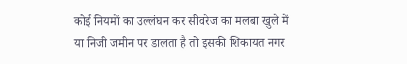कोई नियमों का उल्लंघन कर सीवरेज का मलबा खुले में या निजी जमीन पर डालता है तो इसकी शिकायत नगर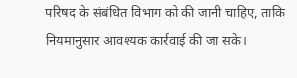परिषद के संबंधित विभाग को की जानी चाहिए, ताकि नियमानुसार आवश्यक कार्रवाई की जा सके।